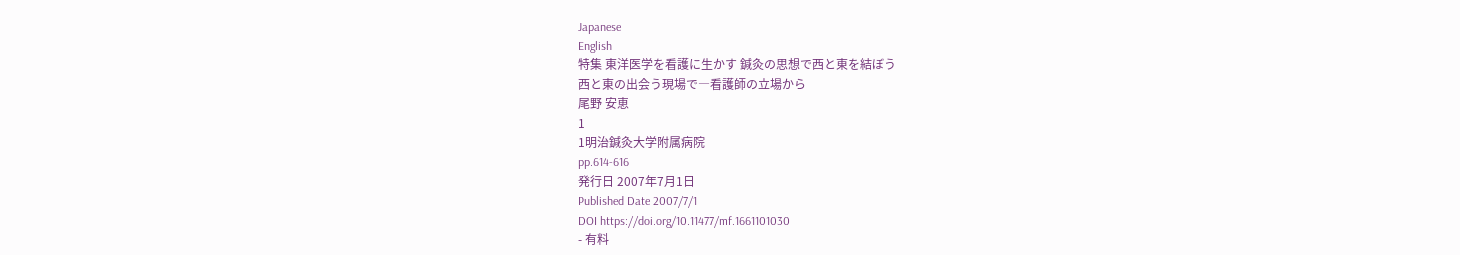Japanese
English
特集 東洋医学を看護に生かす 鍼灸の思想で西と東を結ぼう
西と東の出会う現場で―看護師の立場から
尾野 安恵
1
1明治鍼灸大学附属病院
pp.614-616
発行日 2007年7月1日
Published Date 2007/7/1
DOI https://doi.org/10.11477/mf.1661101030
- 有料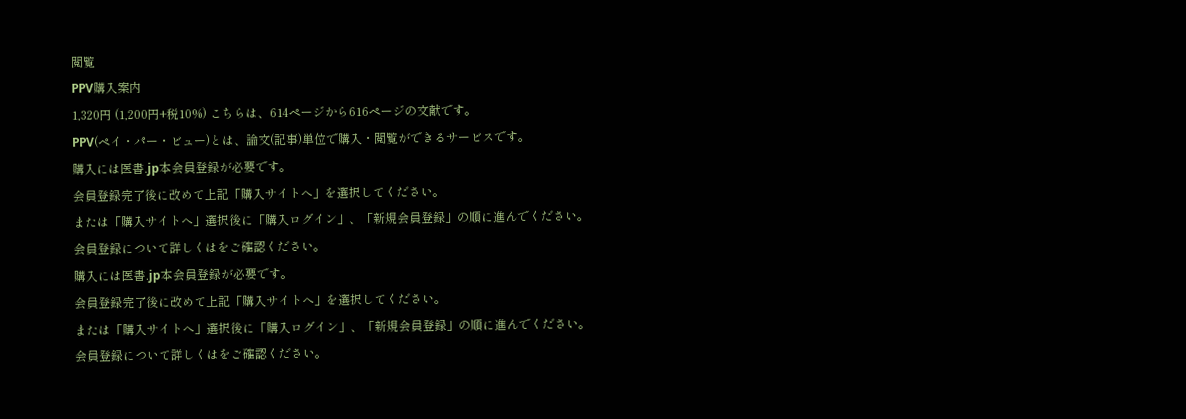閲覧
PPV購入案内
1,320円 (1,200円+税10%) こちらは、614ページから616ページの文献です。
PPV(ペイ・パー・ビュー)とは、論文(記事)単位で購入・閲覧ができるサービスです。
購入には医書.jp本会員登録が必要です。
会員登録完了後に改めて上記「購入サイトへ」を選択してください。
または「購入サイトへ」選択後に「購入ログイン」、「新規会員登録」の順に進んでください。
会員登録について詳しくはをご確認ください。
購入には医書.jp本会員登録が必要です。
会員登録完了後に改めて上記「購入サイトへ」を選択してください。
または「購入サイトへ」選択後に「購入ログイン」、「新規会員登録」の順に進んでください。
会員登録について詳しくはをご確認ください。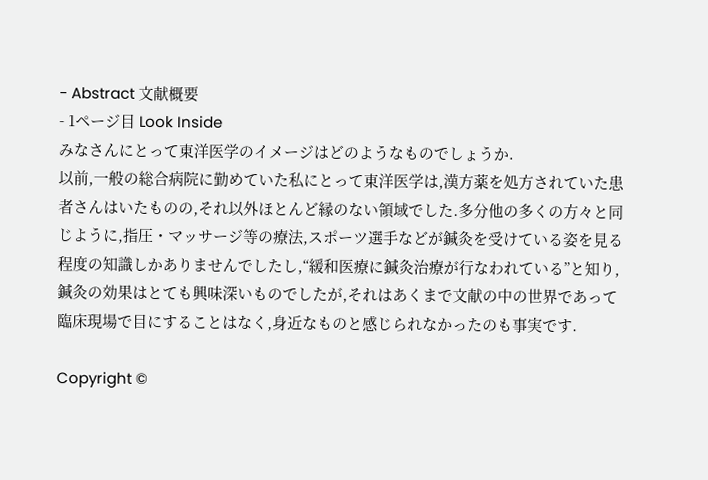- Abstract 文献概要
- 1ページ目 Look Inside
みなさんにとって東洋医学のイメージはどのようなものでしょうか.
以前,一般の総合病院に勤めていた私にとって東洋医学は,漢方薬を処方されていた患者さんはいたものの,それ以外ほとんど縁のない領域でした.多分他の多くの方々と同じように,指圧・マッサージ等の療法,スポーツ選手などが鍼灸を受けている姿を見る程度の知識しかありませんでしたし,“緩和医療に鍼灸治療が行なわれている”と知り,鍼灸の効果はとても興味深いものでしたが,それはあくまで文献の中の世界であって臨床現場で目にすることはなく,身近なものと感じられなかったのも事実です.

Copyright ©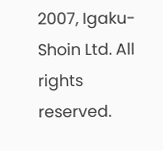2007, Igaku-Shoin Ltd. All rights reserved.